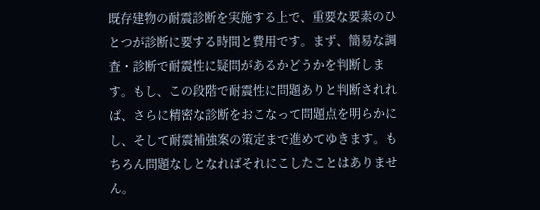既存建物の耐震診断を実施する上で、重要な要素のひとつが診断に要する時間と費用です。まず、簡易な調査・診断で耐震性に疑問があるかどうかを判断しま す。もし、この段階で耐震性に問題ありと判断されれば、さらに精密な診断をおこなって問題点を明らかにし、そして耐震補強案の策定まで進めてゆきます。も ちろん問題なしとなればそれにこしたことはありません。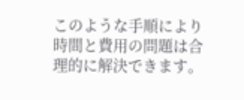このような手順により時間と費用の問題は合理的に解決できます。